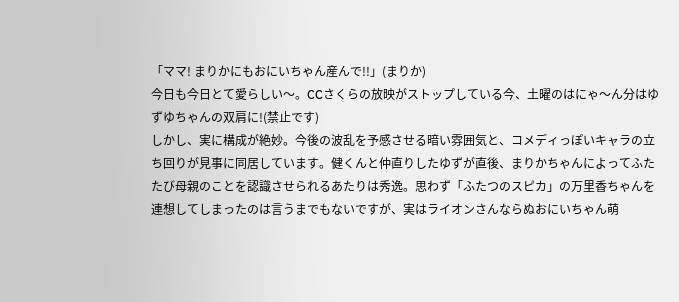「ママ! まりかにもおにいちゃん産んで!!」(まりか)
今日も今日とて愛らしい〜。CCさくらの放映がストップしている今、土曜のはにゃ〜ん分はゆずゆちゃんの双肩に!(禁止です)
しかし、実に構成が絶妙。今後の波乱を予感させる暗い雰囲気と、コメディっぽいキャラの立ち回りが見事に同居しています。健くんと仲直りしたゆずが直後、まりかちゃんによってふたたび母親のことを認識させられるあたりは秀逸。思わず「ふたつのスピカ」の万里香ちゃんを連想してしまったのは言うまでもないですが、実はライオンさんならぬおにいちゃん萌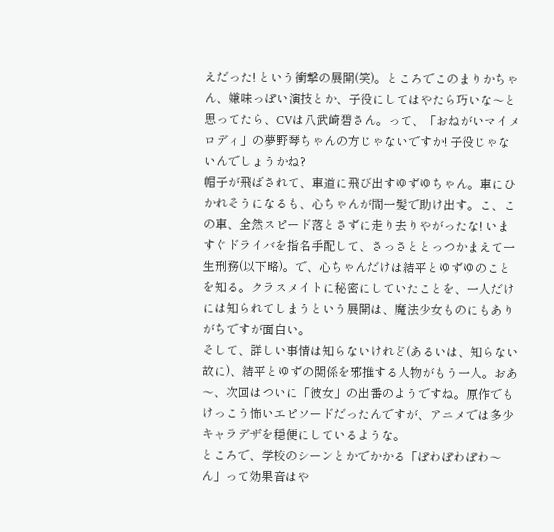えだった! という衝撃の展開(笑)。ところでこのまりかちゃん、嫌味っぽい演技とか、子役にしてはやたら巧いな〜と思ってたら、CVは八武崎碧さん。って、「おねがいマイメロディ」の夢野琴ちゃんの方じゃないですか! 子役じゃないんでしょうかね?
帽子が飛ばされて、車道に飛び出すゆずゆちゃん。車にひかれそうになるも、心ちゃんが間一髪で助け出す。こ、この車、全然スピード落とさずに走り去りやがったな! いますぐドライバを指名手配して、さっさととっつかまえて一生刑務(以下略)。で、心ちゃんだけは結平とゆずゆのことを知る。クラスメイトに秘密にしていたことを、一人だけには知られてしまうという展開は、魔法少女ものにもありがちですが面白い。
そして、詳しい事情は知らないけれど(あるいは、知らない故に)、結平とゆずの関係を邪推する人物がもう一人。おあ〜、次回はついに「彼女」の出番のようですね。原作でもけっこう怖いエピソードだったんですが、アニメでは多少キャラデザを穏便にしているような。
ところで、学校のシーンとかでかかる「ぽわぽわぽわ〜ん」って効果音はや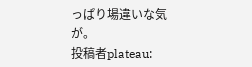っぱり場違いな気が。
投稿者plateau: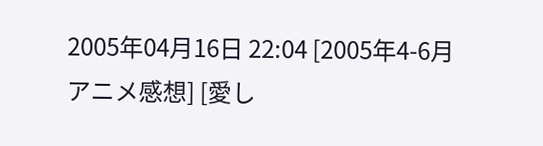2005年04月16日 22:04 [2005年4-6月アニメ感想] [愛し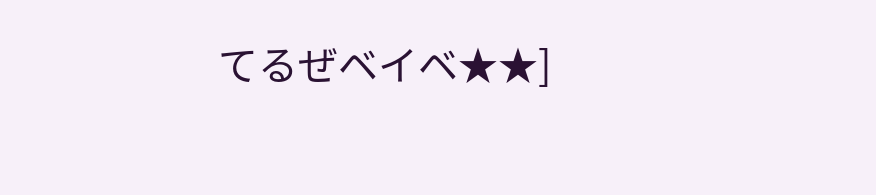てるぜベイベ★★]